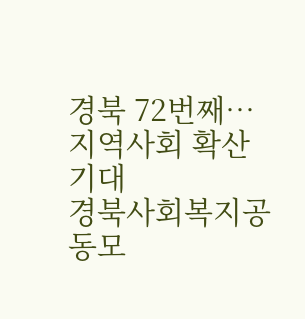경북 72번째…지역사회 확산 기대
경북사회복지공동모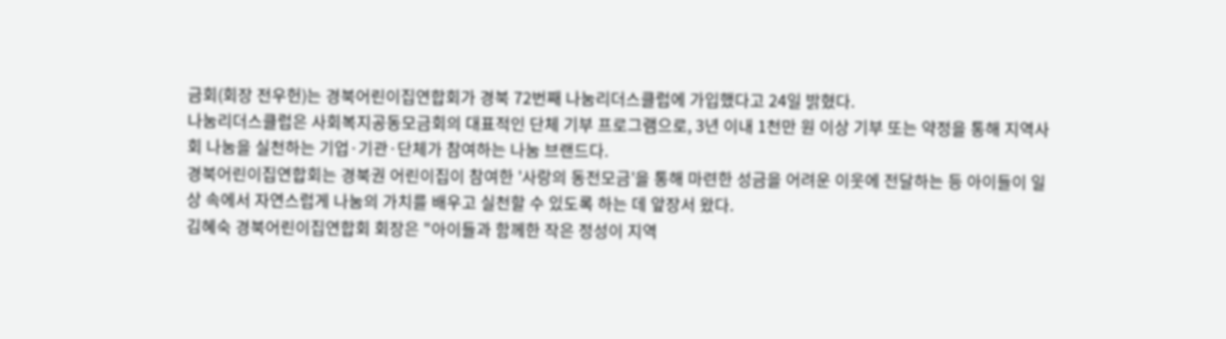금회(회장 전우헌)는 경북어린이집연합회가 경북 72번째 나눔리더스클럽에 가입했다고 24일 밝혔다.
나눔리더스클럽은 사회복지공동모금회의 대표적인 단체 기부 프로그램으로, 3년 이내 1천만 원 이상 기부 또는 약정을 통해 지역사회 나눔을 실천하는 기업·기관·단체가 참여하는 나눔 브랜드다.
경북어린이집연합회는 경북권 어린이집이 참여한 '사랑의 동전모금'을 통해 마련한 성금을 어려운 이웃에 전달하는 등 아이들이 일상 속에서 자연스럽게 나눔의 가치를 배우고 실천할 수 있도록 하는 데 앞장서 왔다.
김혜숙 경북어린이집연합회 회장은 "아이들과 함께한 작은 정성이 지역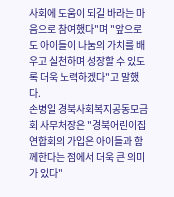사회에 도움이 되길 바라는 마음으로 참여했다"며 "앞으로도 아이들이 나눔의 가치를 배우고 실천하며 성장할 수 있도록 더욱 노력하겠다"고 말했다.
손병일 경북사회복지공동모금회 사무처장은 "경북어린이집연합회의 가입은 아이들과 함께한다는 점에서 더욱 큰 의미가 있다"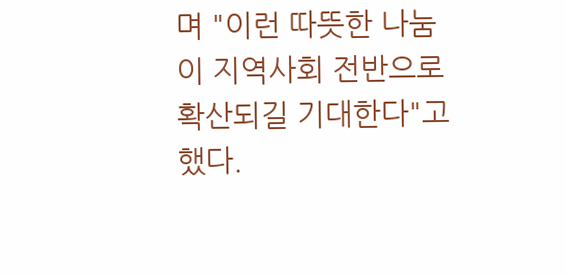며 "이런 따뜻한 나눔이 지역사회 전반으로 확산되길 기대한다"고 했다.